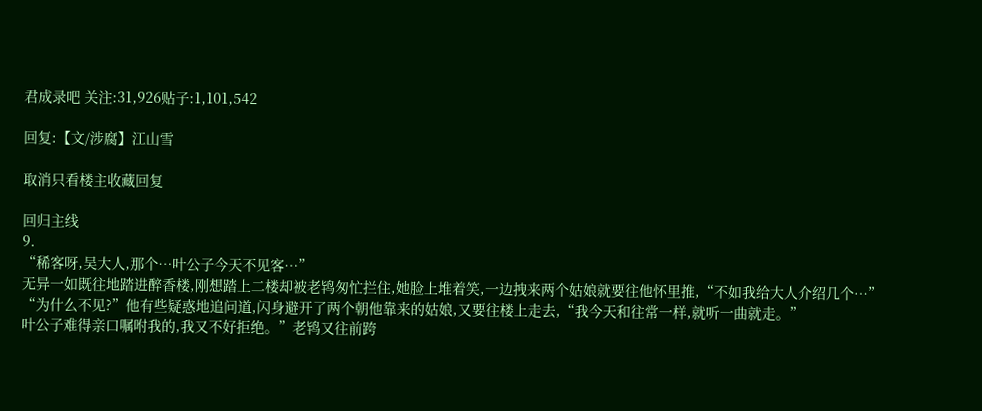君成录吧 关注:31,926贴子:1,101,542

回复:【文/涉腐】江山雪

取消只看楼主收藏回复

回归主线
9.
“稀客呀,吴大人,那个…叶公子今天不见客…”
无异一如既往地踏进醉香楼,刚想踏上二楼却被老鸨匆忙拦住,她脸上堆着笑,一边拽来两个姑娘就要往他怀里推,“不如我给大人介绍几个…”
“为什么不见?”他有些疑惑地追问道,闪身避开了两个朝他靠来的姑娘,又要往楼上走去,“我今天和往常一样,就听一曲就走。”
叶公子难得亲口嘱咐我的,我又不好拒绝。”老鸨又往前跨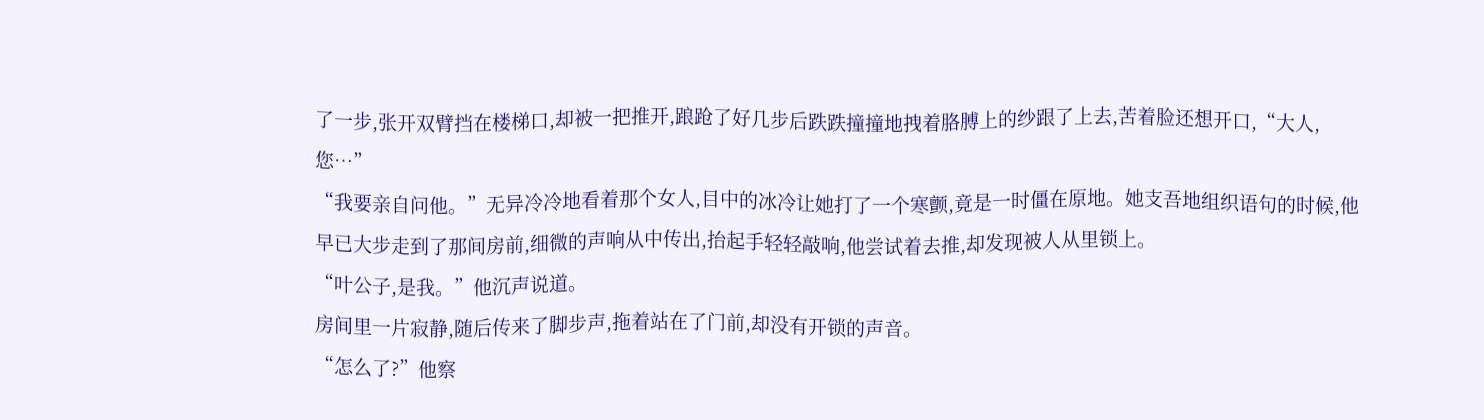了一步,张开双臂挡在楼梯口,却被一把推开,踉跄了好几步后跌跌撞撞地拽着胳膊上的纱跟了上去,苦着脸还想开口,“大人,您…”
“我要亲自问他。”无异冷冷地看着那个女人,目中的冰冷让她打了一个寒颤,竟是一时僵在原地。她支吾地组织语句的时候,他早已大步走到了那间房前,细微的声响从中传出,抬起手轻轻敲响,他尝试着去推,却发现被人从里锁上。
“叶公子,是我。”他沉声说道。
房间里一片寂静,随后传来了脚步声,拖着站在了门前,却没有开锁的声音。
“怎么了?”他察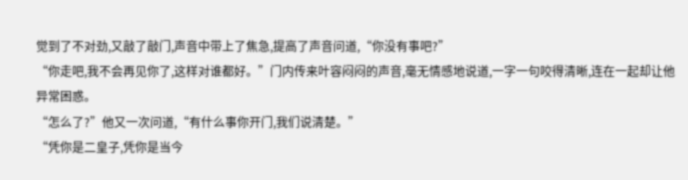觉到了不对劲,又敲了敲门,声音中带上了焦急,提高了声音问道,“你没有事吧?”
“你走吧,我不会再见你了,这样对谁都好。”门内传来叶容闷闷的声音,毫无情感地说道,一字一句咬得清晰,连在一起却让他异常困惑。
“怎么了?”他又一次问道,“有什么事你开门,我们说清楚。”
“凭你是二皇子,凭你是当今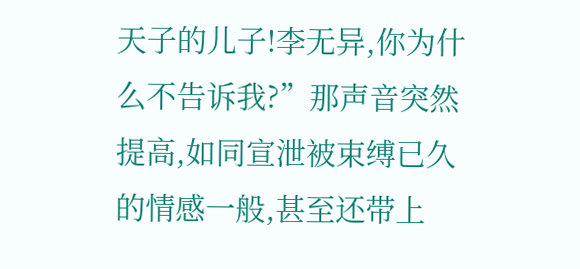天子的儿子!李无异,你为什么不告诉我?”那声音突然提高,如同宣泄被束缚已久的情感一般,甚至还带上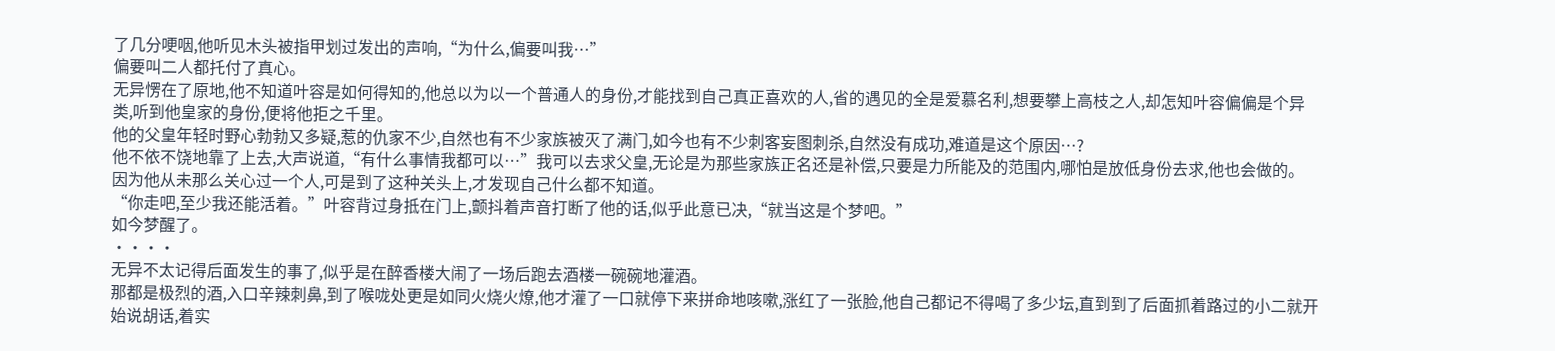了几分哽咽,他听见木头被指甲划过发出的声响,“为什么,偏要叫我…”
偏要叫二人都托付了真心。
无异愣在了原地,他不知道叶容是如何得知的,他总以为以一个普通人的身份,才能找到自己真正喜欢的人,省的遇见的全是爱慕名利,想要攀上高枝之人,却怎知叶容偏偏是个异类,听到他皇家的身份,便将他拒之千里。
他的父皇年轻时野心勃勃又多疑,惹的仇家不少,自然也有不少家族被灭了满门,如今也有不少刺客妄图刺杀,自然没有成功,难道是这个原因…?
他不依不饶地靠了上去,大声说道,“有什么事情我都可以…”我可以去求父皇,无论是为那些家族正名还是补偿,只要是力所能及的范围内,哪怕是放低身份去求,他也会做的。
因为他从未那么关心过一个人,可是到了这种关头上,才发现自己什么都不知道。
“你走吧,至少我还能活着。”叶容背过身抵在门上,颤抖着声音打断了他的话,似乎此意已决,“就当这是个梦吧。”
如今梦醒了。
····
无异不太记得后面发生的事了,似乎是在醉香楼大闹了一场后跑去酒楼一碗碗地灌酒。
那都是极烈的酒,入口辛辣刺鼻,到了喉咙处更是如同火烧火燎,他才灌了一口就停下来拼命地咳嗽,涨红了一张脸,他自己都记不得喝了多少坛,直到到了后面抓着路过的小二就开始说胡话,着实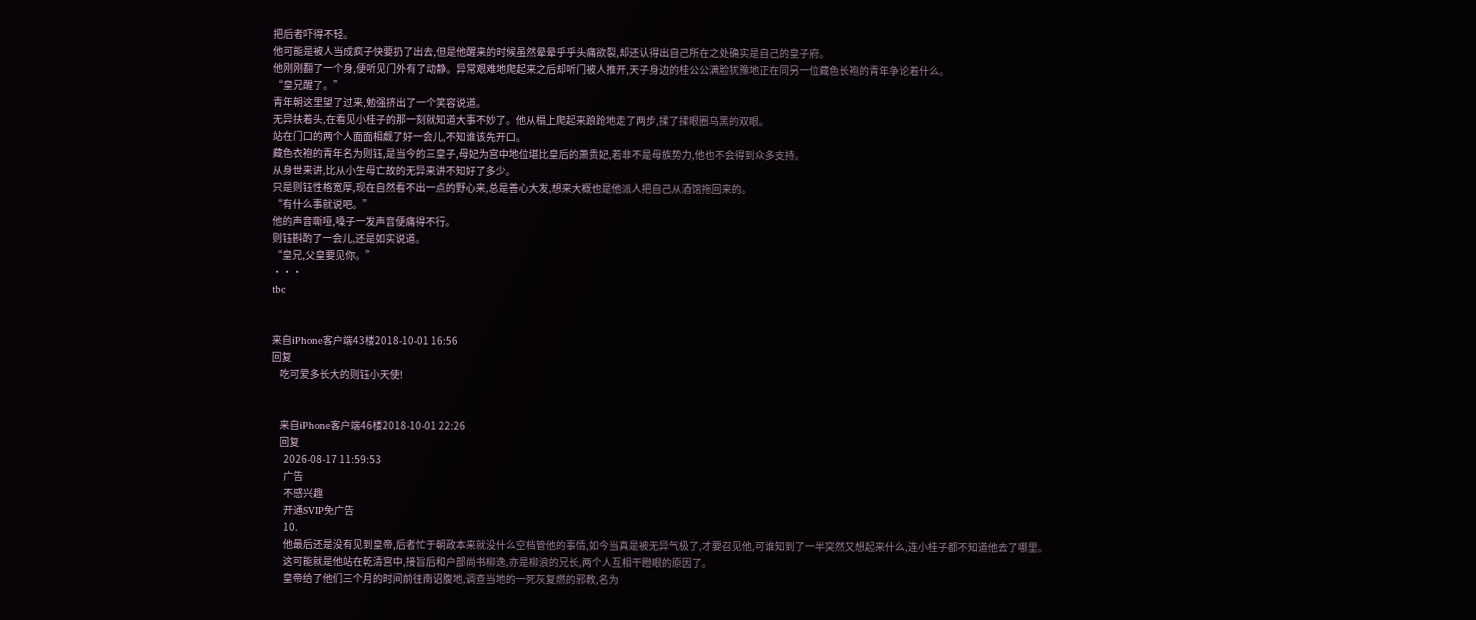把后者吓得不轻。
他可能是被人当成疯子快要扔了出去,但是他醒来的时候虽然晕晕乎乎头痛欲裂,却还认得出自己所在之处确实是自己的皇子府。
他刚刚翻了一个身,便听见门外有了动静。异常艰难地爬起来之后却听门被人推开,天子身边的桂公公满脸犹豫地正在同另一位藏色长袍的青年争论着什么。
“皇兄醒了。”
青年朝这里望了过来,勉强挤出了一个笑容说道。
无异扶着头,在看见小桂子的那一刻就知道大事不妙了。他从榻上爬起来踉跄地走了两步,揉了揉眼圈乌黑的双眼。
站在门口的两个人面面相觑了好一会儿,不知谁该先开口。
藏色衣袍的青年名为则钰,是当今的三皇子,母妃为宫中地位堪比皇后的萧贵妃,若非不是母族势力,他也不会得到众多支持。
从身世来讲,比从小生母亡故的无异来讲不知好了多少。
只是则钰性格宽厚,现在自然看不出一点的野心来,总是善心大发,想来大概也是他派人把自己从酒馆拖回来的。
“有什么事就说吧。”
他的声音嘶哑,嗓子一发声音便痛得不行。
则钰斟酌了一会儿,还是如实说道。
“皇兄,父皇要见你。”
···
tbc


来自iPhone客户端43楼2018-10-01 16:56
回复
    吃可爱多长大的则钰小天使!


    来自iPhone客户端46楼2018-10-01 22:26
    回复
      2026-08-17 11:59:53
      广告
      不感兴趣
      开通SVIP免广告
      10.
      他最后还是没有见到皇帝,后者忙于朝政本来就没什么空档管他的事情,如今当真是被无异气极了,才要召见他,可谁知到了一半突然又想起来什么,连小桂子都不知道他去了哪里。
      这可能就是他站在乾清宫中,接旨后和户部尚书柳逸,亦是柳浪的兄长,两个人互相干瞪眼的原因了。
      皇帝给了他们三个月的时间前往南诏腹地,调查当地的一死灰复燃的邪教,名为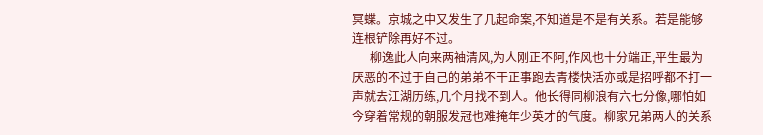冥蝶。京城之中又发生了几起命案,不知道是不是有关系。若是能够连根铲除再好不过。
      柳逸此人向来两袖清风,为人刚正不阿,作风也十分端正,平生最为厌恶的不过于自己的弟弟不干正事跑去青楼快活亦或是招呼都不打一声就去江湖历练,几个月找不到人。他长得同柳浪有六七分像,哪怕如今穿着常规的朝服发冠也难掩年少英才的气度。柳家兄弟两人的关系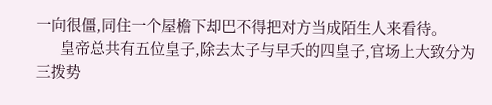一向很僵,同住一个屋檐下却巴不得把对方当成陌生人来看待。
      皇帝总共有五位皇子,除去太子与早夭的四皇子,官场上大致分为三拨势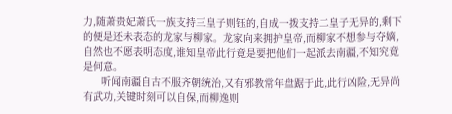力,随萧贵妃萧氏一族支持三皇子则钰的,自成一拨支持二皇子无异的,剩下的便是还未表态的龙家与柳家。龙家向来拥护皇帝,而柳家不想参与夺嫡,自然也不愿表明态度,谁知皇帝此行竟是要把他们一起派去南疆,不知究竟是何意。
      听闻南疆自古不服齐朝统治,又有邪教常年盘踞于此,此行凶险,无异尚有武功,关键时刻可以自保,而柳逸则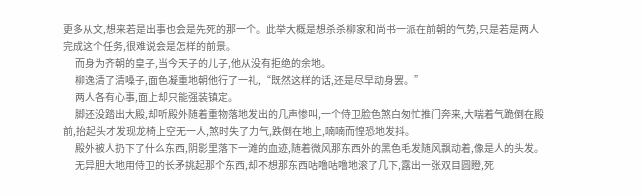更多从文,想来若是出事也会是先死的那一个。此举大概是想杀杀柳家和尚书一派在前朝的气势,只是若是两人完成这个任务,很难说会是怎样的前景。
      而身为齐朝的皇子,当今天子的儿子,他从没有拒绝的余地。
      柳逸清了清嗓子,面色凝重地朝他行了一礼,“既然这样的话,还是尽早动身罢。”
      两人各有心事,面上却只能强装镇定。
      脚还没踏出大殿,却听殿外随着重物落地发出的几声惨叫,一个侍卫脸色煞白匆忙推门奔来,大喘着气跪倒在殿前,抬起头才发现龙椅上空无一人,煞时失了力气,跌倒在地上,喃喃而惶恐地发抖。
      殿外被人扔下了什么东西,阴影里落下一滩的血迹,随着微风那东西外的黑色毛发随风飘动着,像是人的头发。
      无异胆大地用侍卫的长矛挑起那个东西,却不想那东西咕噜咕噜地滚了几下,露出一张双目圆瞪,死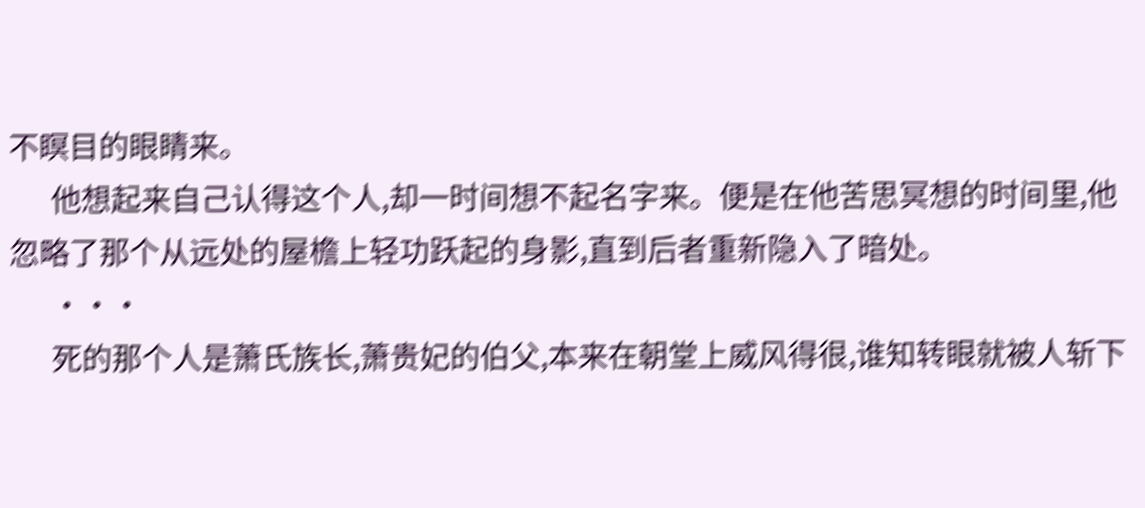不瞑目的眼睛来。
      他想起来自己认得这个人,却一时间想不起名字来。便是在他苦思冥想的时间里,他忽略了那个从远处的屋檐上轻功跃起的身影,直到后者重新隐入了暗处。
      ···
      死的那个人是萧氏族长,萧贵妃的伯父,本来在朝堂上威风得很,谁知转眼就被人斩下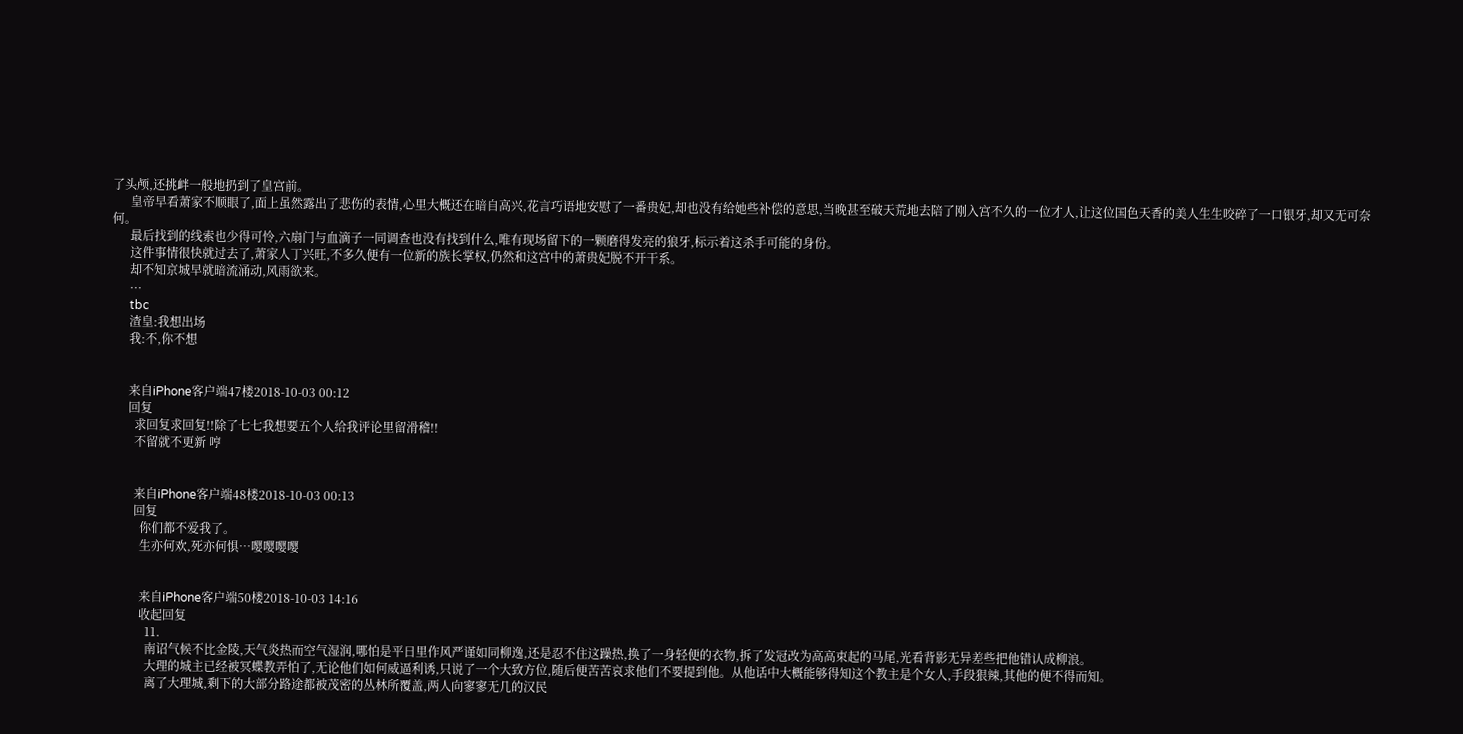了头颅,还挑衅一般地扔到了皇宫前。
      皇帝早看萧家不顺眼了,面上虽然露出了悲伤的表情,心里大概还在暗自高兴,花言巧语地安慰了一番贵妃,却也没有给她些补偿的意思,当晚甚至破天荒地去陪了刚入宫不久的一位才人,让这位国色天香的美人生生咬碎了一口银牙,却又无可奈何。
      最后找到的线索也少得可怜,六扇门与血滴子一同调查也没有找到什么,唯有现场留下的一颗磨得发亮的狼牙,标示着这杀手可能的身份。
      这件事情很快就过去了,萧家人丁兴旺,不多久便有一位新的族长掌权,仍然和这宫中的萧贵妃脱不开干系。
      却不知京城早就暗流涌动,风雨欲来。
      ···
      tbc
      渣皇:我想出场
      我:不,你不想


      来自iPhone客户端47楼2018-10-03 00:12
      回复
        求回复求回复!!除了七七我想要五个人给我评论里留滑稽!!
        不留就不更新 哼


        来自iPhone客户端48楼2018-10-03 00:13
        回复
          你们都不爱我了。
          生亦何欢,死亦何惧…嘤嘤嘤嘤


          来自iPhone客户端50楼2018-10-03 14:16
          收起回复
            11.
            南诏气候不比金陵,天气炎热而空气湿润,哪怕是平日里作风严谨如同柳逸,还是忍不住这躁热,换了一身轻便的衣物,拆了发冠改为高高束起的马尾,光看背影无异差些把他错认成柳浪。
            大理的城主已经被冥蝶教弄怕了,无论他们如何威逼利诱,只说了一个大致方位,随后便苦苦哀求他们不要提到他。从他话中大概能够得知这个教主是个女人,手段狠辣,其他的便不得而知。
            离了大理城,剩下的大部分路途都被茂密的丛林所覆盖,两人向寥寥无几的汉民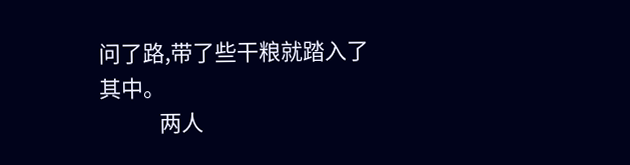问了路,带了些干粮就踏入了其中。
            两人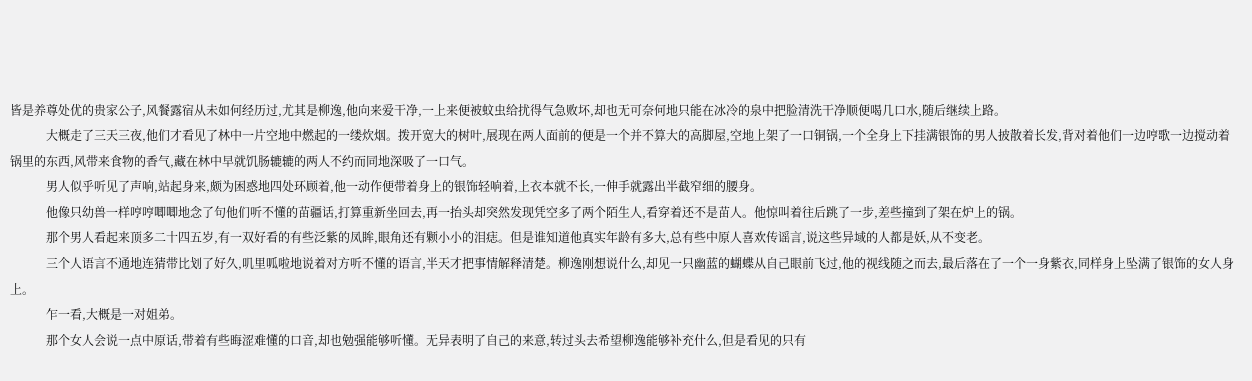皆是养尊处优的贵家公子,风餐露宿从未如何经历过,尤其是柳逸,他向来爱干净,一上来便被蚊虫给扰得气急败坏,却也无可奈何地只能在冰冷的泉中把脸清洗干净顺便喝几口水,随后继续上路。
            大概走了三天三夜,他们才看见了林中一片空地中燃起的一缕炊烟。拨开宽大的树叶,展现在两人面前的便是一个并不算大的高脚屋,空地上架了一口铜锅,一个全身上下挂满银饰的男人披散着长发,背对着他们一边哼歌一边搅动着锅里的东西,风带来食物的香气,藏在林中早就饥肠辘辘的两人不约而同地深吸了一口气。
            男人似乎听见了声响,站起身来,颇为困惑地四处环顾着,他一动作便带着身上的银饰轻响着,上衣本就不长,一伸手就露出半截窄细的腰身。
            他像只幼兽一样哼哼唧唧地念了句他们听不懂的苗疆话,打算重新坐回去,再一抬头却突然发现凭空多了两个陌生人,看穿着还不是苗人。他惊叫着往后跳了一步,差些撞到了架在炉上的锅。
            那个男人看起来顶多二十四五岁,有一双好看的有些泛紫的凤眸,眼角还有颗小小的泪痣。但是谁知道他真实年龄有多大,总有些中原人喜欢传谣言,说这些异域的人都是妖,从不变老。
            三个人语言不通地连猜带比划了好久,叽里呱啦地说着对方听不懂的语言,半天才把事情解释清楚。柳逸刚想说什么,却见一只幽蓝的蝴蝶从自己眼前飞过,他的视线随之而去,最后落在了一个一身紫衣,同样身上坠满了银饰的女人身上。
            乍一看,大概是一对姐弟。
            那个女人会说一点中原话,带着有些晦涩难懂的口音,却也勉强能够听懂。无异表明了自己的来意,转过头去希望柳逸能够补充什么,但是看见的只有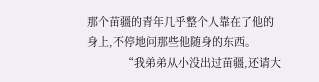那个苗疆的青年几乎整个人靠在了他的身上,不停地问那些他随身的东西。
            “我弟弟从小没出过苗疆,还请大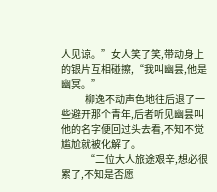人见谅。”女人笑了笑,带动身上的银片互相碰擦,“我叫幽昙,他是幽冥。”
            柳逸不动声色地往后退了一些避开那个青年,后者听见幽昙叫他的名字便回过头去看,不知不觉尴尬就被化解了。
            “二位大人旅途艰辛,想必很累了,不知是否愿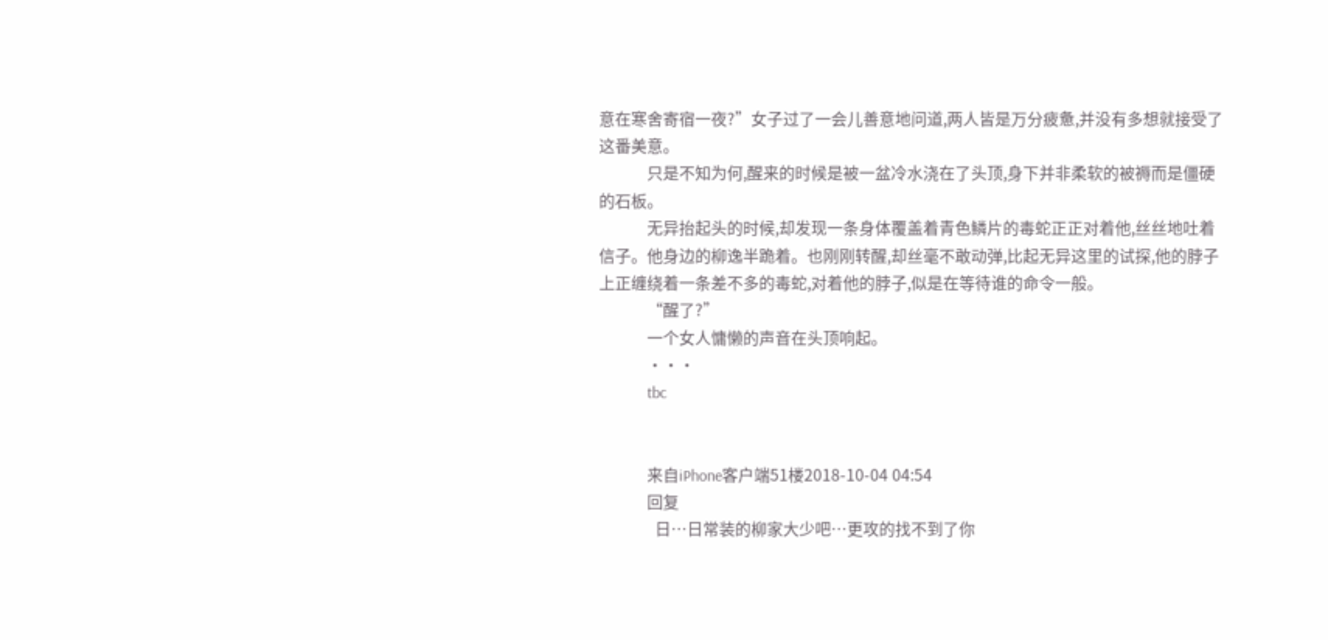意在寒舍寄宿一夜?”女子过了一会儿善意地问道,两人皆是万分疲惫,并没有多想就接受了这番美意。
            只是不知为何,醒来的时候是被一盆冷水浇在了头顶,身下并非柔软的被褥而是僵硬的石板。
            无异抬起头的时候,却发现一条身体覆盖着青色鳞片的毒蛇正正对着他,丝丝地吐着信子。他身边的柳逸半跪着。也刚刚转醒,却丝毫不敢动弹,比起无异这里的试探,他的脖子上正缠绕着一条差不多的毒蛇,对着他的脖子,似是在等待谁的命令一般。
            “醒了?”
            一个女人慵懒的声音在头顶响起。
            ···
            tbc


            来自iPhone客户端51楼2018-10-04 04:54
            回复
              日…日常装的柳家大少吧…更攻的找不到了你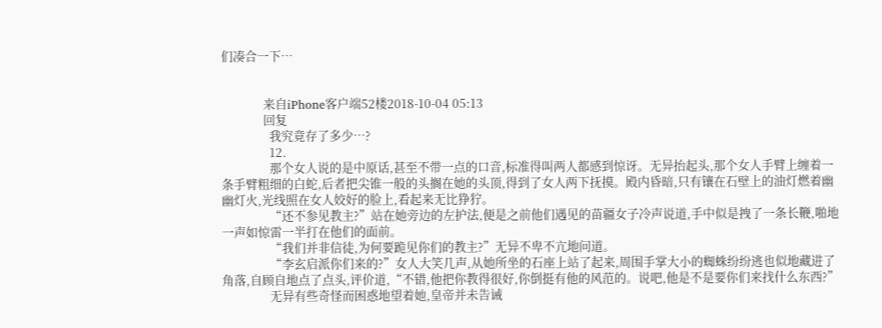们凑合一下…


              来自iPhone客户端52楼2018-10-04 05:13
              回复
                我究竟存了多少…?
                12.
                那个女人说的是中原话,甚至不带一点的口音,标准得叫两人都感到惊讶。无异抬起头,那个女人手臂上缠着一条手臂粗细的白蛇,后者把尖锥一般的头搁在她的头顶,得到了女人两下抚摸。殿内昏暗,只有镶在石壁上的油灯燃着幽幽灯火,光线照在女人姣好的脸上,看起来无比狰狞。
                “还不参见教主?”站在她旁边的左护法,便是之前他们遇见的苗疆女子冷声说道,手中似是拽了一条长鞭,啪地一声如惊雷一半打在他们的面前。
                “我们并非信徒,为何要跪见你们的教主?”无异不卑不亢地问道。
                “李玄启派你们来的?”女人大笑几声,从她所坐的石座上站了起来,周围手掌大小的蜘蛛纷纷逃也似地藏进了角落,自顾自地点了点头,评价道,“不错,他把你教得很好,你倒挺有他的风范的。说吧,他是不是要你们来找什么东西?”
                无异有些奇怪而困惑地望着她,皇帝并未告诫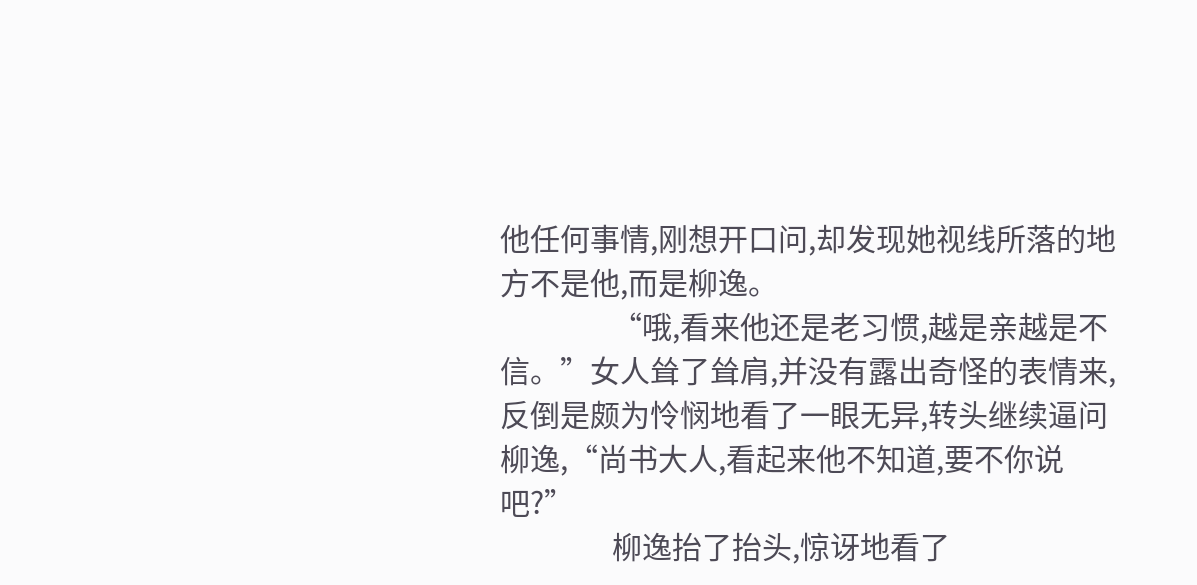他任何事情,刚想开口问,却发现她视线所落的地方不是他,而是柳逸。
                “哦,看来他还是老习惯,越是亲越是不信。”女人耸了耸肩,并没有露出奇怪的表情来,反倒是颇为怜悯地看了一眼无异,转头继续逼问柳逸,“尚书大人,看起来他不知道,要不你说吧?”
                柳逸抬了抬头,惊讶地看了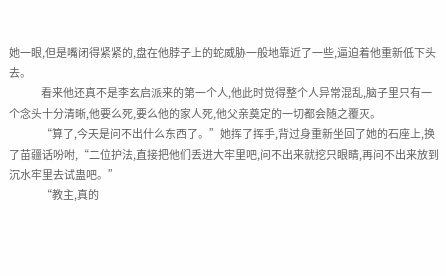她一眼,但是嘴闭得紧紧的,盘在他脖子上的蛇威胁一般地靠近了一些,逼迫着他重新低下头去。
                看来他还真不是李玄启派来的第一个人,他此时觉得整个人异常混乱,脑子里只有一个念头十分清晰,他要么死,要么他的家人死,他父亲奠定的一切都会随之覆灭。
                “算了,今天是问不出什么东西了。”她挥了挥手,背过身重新坐回了她的石座上,换了苗疆话吩咐,“二位护法,直接把他们丢进大牢里吧,问不出来就挖只眼睛,再问不出来放到沉水牢里去试蛊吧。”
                “教主,真的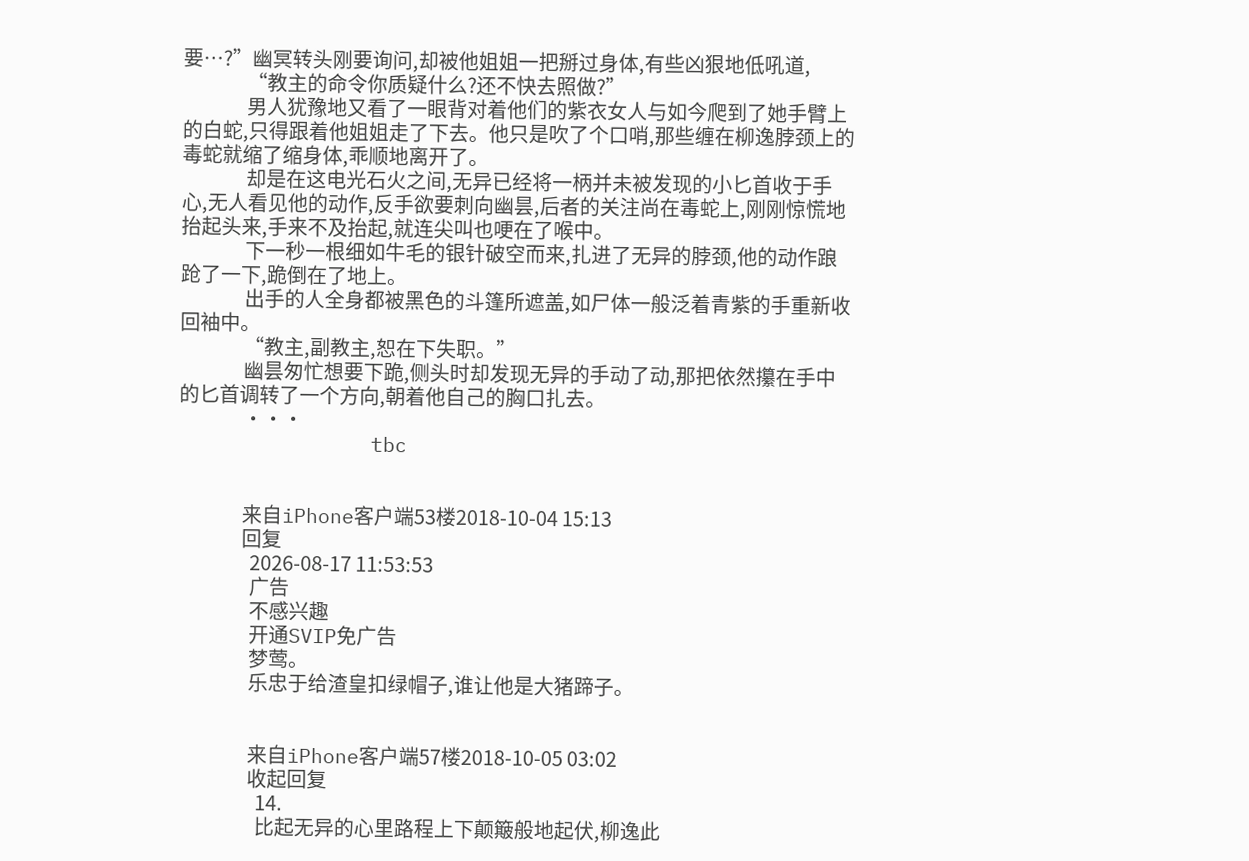要…?”幽冥转头刚要询问,却被他姐姐一把掰过身体,有些凶狠地低吼道,
                “教主的命令你质疑什么?还不快去照做?”
                男人犹豫地又看了一眼背对着他们的紫衣女人与如今爬到了她手臂上的白蛇,只得跟着他姐姐走了下去。他只是吹了个口哨,那些缠在柳逸脖颈上的毒蛇就缩了缩身体,乖顺地离开了。
                却是在这电光石火之间,无异已经将一柄并未被发现的小匕首收于手心,无人看见他的动作,反手欲要刺向幽昙,后者的关注尚在毒蛇上,刚刚惊慌地抬起头来,手来不及抬起,就连尖叫也哽在了喉中。
                下一秒一根细如牛毛的银针破空而来,扎进了无异的脖颈,他的动作踉跄了一下,跪倒在了地上。
                出手的人全身都被黑色的斗篷所遮盖,如尸体一般泛着青紫的手重新收回袖中。
                “教主,副教主,恕在下失职。”
                幽昙匆忙想要下跪,侧头时却发现无异的手动了动,那把依然攥在手中的匕首调转了一个方向,朝着他自己的胸口扎去。
                ···
                tbc


                来自iPhone客户端53楼2018-10-04 15:13
                回复
                  2026-08-17 11:53:53
                  广告
                  不感兴趣
                  开通SVIP免广告
                  梦莺。
                  乐忠于给渣皇扣绿帽子,谁让他是大猪蹄子。


                  来自iPhone客户端57楼2018-10-05 03:02
                  收起回复
                    14.
                    比起无异的心里路程上下颠簸般地起伏,柳逸此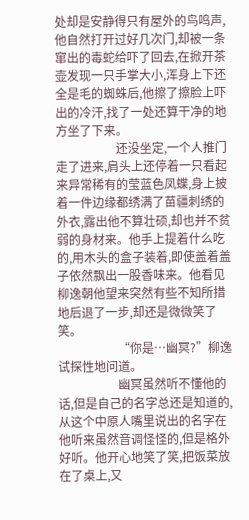处却是安静得只有屋外的鸟鸣声,他自然打开过好几次门,却被一条窜出的毒蛇给吓了回去,在掀开茶壶发现一只手掌大小,浑身上下还全是毛的蜘蛛后,他擦了擦脸上吓出的冷汗,找了一处还算干净的地方坐了下来。
                    还没坐定,一个人推门走了进来,肩头上还停着一只看起来异常稀有的莹蓝色凤蝶,身上披着一件边缘都绣满了苗疆刺绣的外衣,露出他不算壮硕,却也并不贫弱的身材来。他手上提着什么吃的,用木头的盒子装着,即使盖着盖子依然飘出一股香味来。他看见柳逸朝他望来突然有些不知所措地后退了一步,却还是微微笑了笑。
                    “你是…幽冥?”柳逸试探性地问道。
                    幽冥虽然听不懂他的话,但是自己的名字总还是知道的,从这个中原人嘴里说出的名字在他听来虽然音调怪怪的,但是格外好听。他开心地笑了笑,把饭菜放在了桌上,又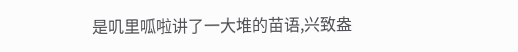是叽里呱啦讲了一大堆的苗语,兴致盎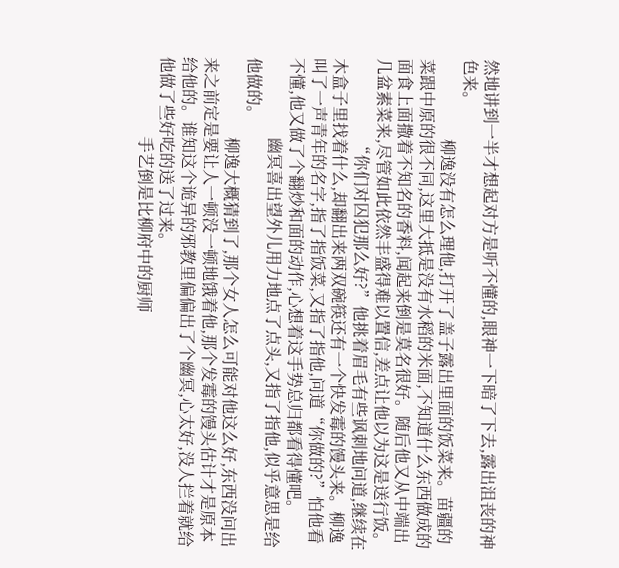然地讲到一半才想起对方是听不懂的,眼神一下暗了下去,露出沮丧的神色来。
                    柳逸没有怎么理他,打开了盖子露出里面的饭菜来。苗疆的菜跟中原的很不同,这里大抵是没有水稻的米面,不知道什么东西做成的面食上面撒着不知名的香料,闻起来倒是莫名很好。随后他又从中端出几盆素菜来,尽管如此依然丰盛得难以置信,差点让他以为这是送行饭。
                    “你们对囚犯那么好?”他挑着眉毛有些讽刺地问道,继续在木盒子里找着什么,却翻出来两双碗筷还有一个快发霉的馒头来。柳逸叫了一声青年的名字,指了指饭菜,又指了指他,问道“你做的?”怕他看不懂,他又做了个翻炒和面的动作,心想着这手势总归都看得懂吧。
                    幽冥喜出望外儿用力地点了点头,又指了指他,似乎意思是给他做的。
                    柳逸大概猜到了,那个女人怎么可能对他这么好,东西没问出来之前定是要让人一顿没一顿地饿着他,那个发霉的馒头估计才是原本给他的。谁知这个诡异的邪教里偏偏出了个幽冥,心太好,没人拦着就给他做了些好吃的送了过来。
                    手艺倒是比柳府中的厨师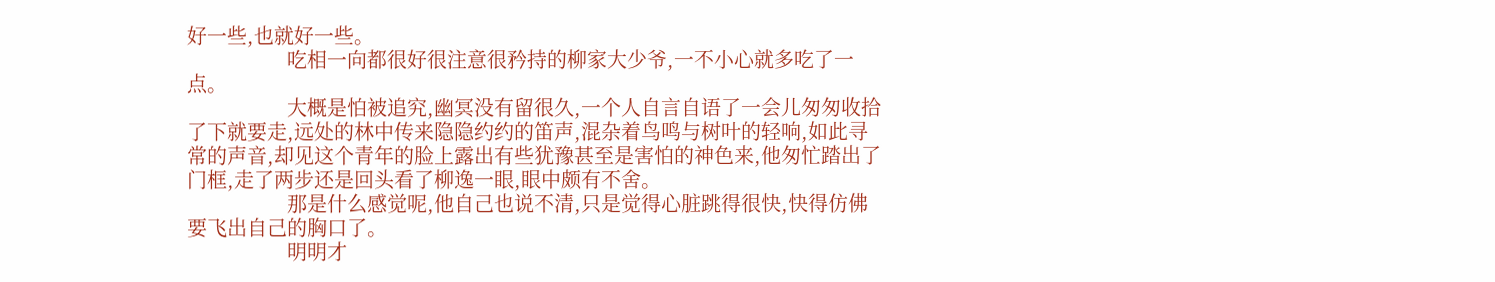好一些,也就好一些。
                    吃相一向都很好很注意很矜持的柳家大少爷,一不小心就多吃了一点。
                    大概是怕被追究,幽冥没有留很久,一个人自言自语了一会儿匆匆收拾了下就要走,远处的林中传来隐隐约约的笛声,混杂着鸟鸣与树叶的轻响,如此寻常的声音,却见这个青年的脸上露出有些犹豫甚至是害怕的神色来,他匆忙踏出了门框,走了两步还是回头看了柳逸一眼,眼中颇有不舍。
                    那是什么感觉呢,他自己也说不清,只是觉得心脏跳得很快,快得仿佛要飞出自己的胸口了。
                    明明才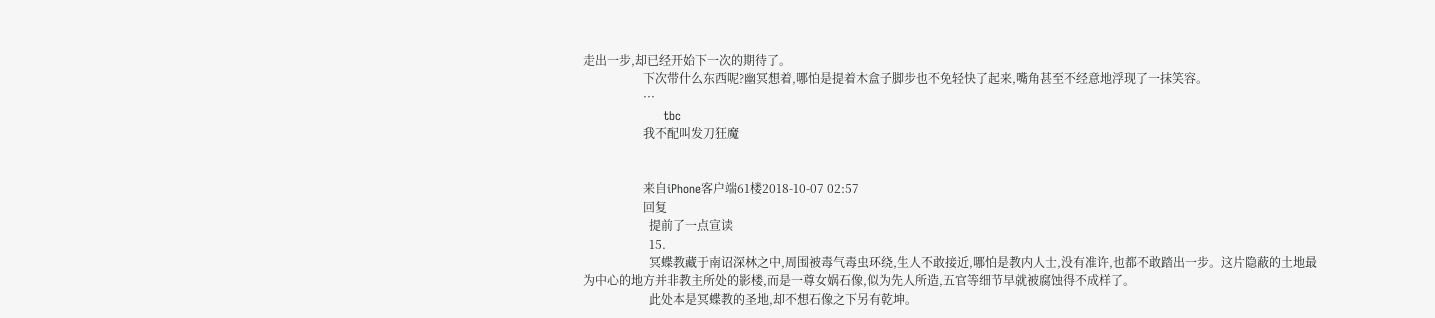走出一步,却已经开始下一次的期待了。
                    下次带什么东西呢?幽冥想着,哪怕是提着木盒子脚步也不免轻快了起来,嘴角甚至不经意地浮现了一抹笑容。
                    ···
                    tbc
                    我不配叫发刀狂魔


                    来自iPhone客户端61楼2018-10-07 02:57
                    回复
                      提前了一点宣读
                      15.
                      冥蝶教藏于南诏深林之中,周围被毒气毒虫环绕,生人不敢接近,哪怕是教内人士,没有准许,也都不敢踏出一步。这片隐蔽的土地最为中心的地方并非教主所处的影楼,而是一尊女娲石像,似为先人所造,五官等细节早就被腐蚀得不成样了。
                      此处本是冥蝶教的圣地,却不想石像之下另有乾坤。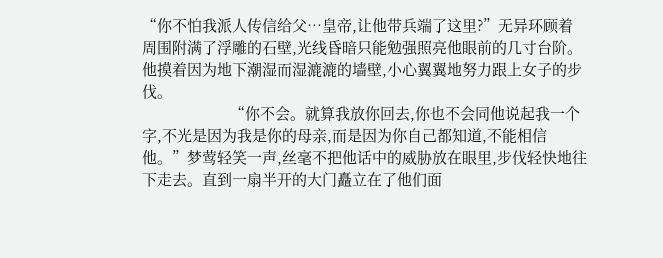“你不怕我派人传信给父…皇帝,让他带兵端了这里?”无异环顾着周围附满了浮雕的石壁,光线昏暗只能勉强照亮他眼前的几寸台阶。他摸着因为地下潮湿而湿漉漉的墙壁,小心翼翼地努力跟上女子的步伐。
                      “你不会。就算我放你回去,你也不会同他说起我一个字,不光是因为我是你的母亲,而是因为你自己都知道,不能相信他。”梦莺轻笑一声,丝毫不把他话中的威胁放在眼里,步伐轻快地往下走去。直到一扇半开的大门矗立在了他们面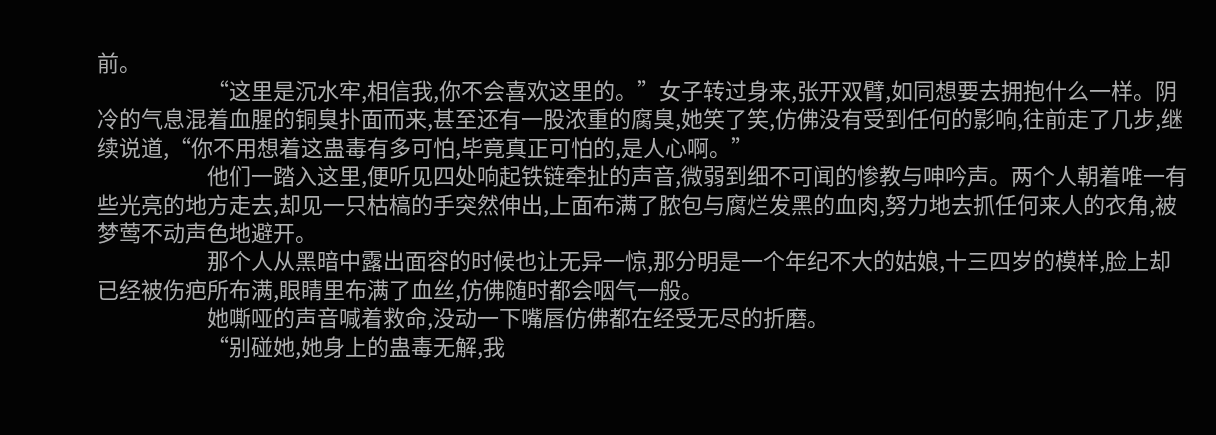前。
                      “这里是沉水牢,相信我,你不会喜欢这里的。”女子转过身来,张开双臂,如同想要去拥抱什么一样。阴冷的气息混着血腥的铜臭扑面而来,甚至还有一股浓重的腐臭,她笑了笑,仿佛没有受到任何的影响,往前走了几步,继续说道,“你不用想着这蛊毒有多可怕,毕竟真正可怕的,是人心啊。”
                      他们一踏入这里,便听见四处响起铁链牵扯的声音,微弱到细不可闻的惨教与呻吟声。两个人朝着唯一有些光亮的地方走去,却见一只枯槁的手突然伸出,上面布满了脓包与腐烂发黑的血肉,努力地去抓任何来人的衣角,被梦莺不动声色地避开。
                      那个人从黑暗中露出面容的时候也让无异一惊,那分明是一个年纪不大的姑娘,十三四岁的模样,脸上却已经被伤疤所布满,眼睛里布满了血丝,仿佛随时都会咽气一般。
                      她嘶哑的声音喊着救命,没动一下嘴唇仿佛都在经受无尽的折磨。
                      “别碰她,她身上的蛊毒无解,我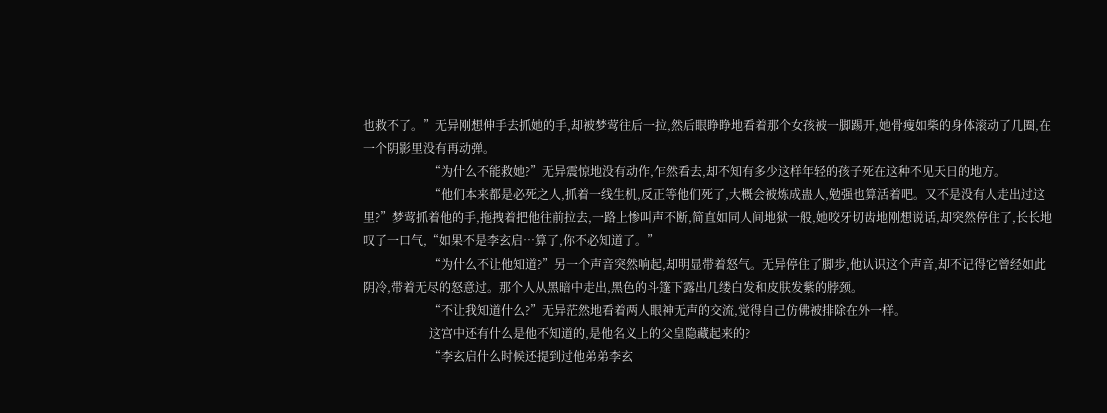也救不了。”无异刚想伸手去抓她的手,却被梦莺往后一拉,然后眼睁睁地看着那个女孩被一脚踢开,她骨瘦如柴的身体滚动了几圈,在一个阴影里没有再动弹。
                      “为什么不能救她?”无异震惊地没有动作,乍然看去,却不知有多少这样年轻的孩子死在这种不见天日的地方。
                      “他们本来都是必死之人,抓着一线生机,反正等他们死了,大概会被炼成蛊人,勉强也算活着吧。又不是没有人走出过这里?”梦莺抓着他的手,拖拽着把他往前拉去,一路上惨叫声不断,简直如同人间地狱一般,她咬牙切齿地刚想说话,却突然停住了,长长地叹了一口气,“如果不是李玄启…算了,你不必知道了。”
                      “为什么不让他知道?”另一个声音突然响起,却明显带着怒气。无异停住了脚步,他认识这个声音,却不记得它曾经如此阴冷,带着无尽的怒意过。那个人从黑暗中走出,黑色的斗篷下露出几缕白发和皮肤发紫的脖颈。
                      “不让我知道什么?”无异茫然地看着两人眼神无声的交流,觉得自己仿佛被排除在外一样。
                      这宫中还有什么是他不知道的,是他名义上的父皇隐藏起来的?
                      “李玄启什么时候还提到过他弟弟李玄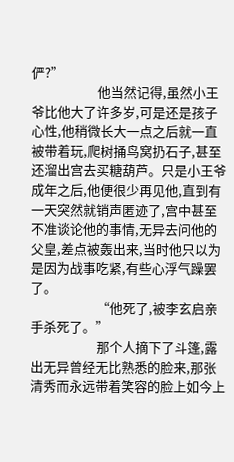俨?”
                      他当然记得,虽然小王爷比他大了许多岁,可是还是孩子心性,他稍微长大一点之后就一直被带着玩,爬树捅鸟窝扔石子,甚至还溜出宫去买糖葫芦。只是小王爷成年之后,他便很少再见他,直到有一天突然就销声匿迹了,宫中甚至不准谈论他的事情,无异去问他的父皇,差点被轰出来,当时他只以为是因为战事吃紧,有些心浮气躁罢了。
                      “他死了,被李玄启亲手杀死了。”
                      那个人摘下了斗篷,露出无异曾经无比熟悉的脸来,那张清秀而永远带着笑容的脸上如今上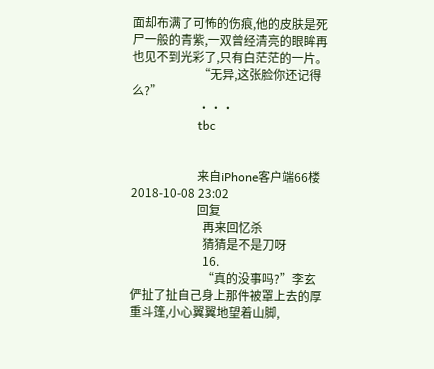面却布满了可怖的伤痕,他的皮肤是死尸一般的青紫,一双曾经清亮的眼眸再也见不到光彩了,只有白茫茫的一片。
                      “无异,这张脸你还记得么?”
                      ···
                      tbc


                      来自iPhone客户端66楼2018-10-08 23:02
                      回复
                        再来回忆杀
                        猜猜是不是刀呀
                        16.
                        “真的没事吗?”李玄俨扯了扯自己身上那件被罩上去的厚重斗篷,小心翼翼地望着山脚,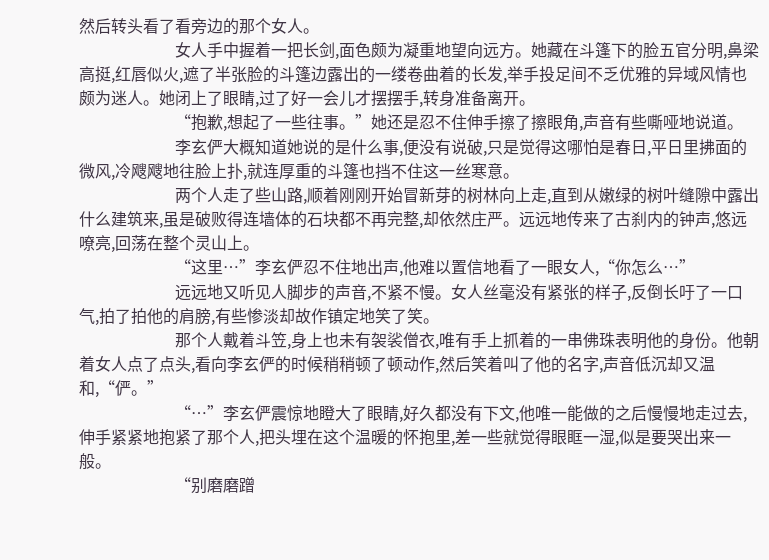然后转头看了看旁边的那个女人。
                        女人手中握着一把长剑,面色颇为凝重地望向远方。她藏在斗篷下的脸五官分明,鼻梁高挺,红唇似火,遮了半张脸的斗篷边露出的一缕卷曲着的长发,举手投足间不乏优雅的异域风情也颇为迷人。她闭上了眼睛,过了好一会儿才摆摆手,转身准备离开。
                        “抱歉,想起了一些往事。”她还是忍不住伸手擦了擦眼角,声音有些嘶哑地说道。
                        李玄俨大概知道她说的是什么事,便没有说破,只是觉得这哪怕是春日,平日里拂面的微风,冷飕飕地往脸上扑,就连厚重的斗篷也挡不住这一丝寒意。
                        两个人走了些山路,顺着刚刚开始冒新芽的树林向上走,直到从嫩绿的树叶缝隙中露出什么建筑来,虽是破败得连墙体的石块都不再完整,却依然庄严。远远地传来了古刹内的钟声,悠远嘹亮,回荡在整个灵山上。
                        “这里…”李玄俨忍不住地出声,他难以置信地看了一眼女人,“你怎么…”
                        远远地又听见人脚步的声音,不紧不慢。女人丝毫没有紧张的样子,反倒长吁了一口气,拍了拍他的肩膀,有些惨淡却故作镇定地笑了笑。
                        那个人戴着斗笠,身上也未有袈裟僧衣,唯有手上抓着的一串佛珠表明他的身份。他朝着女人点了点头,看向李玄俨的时候稍稍顿了顿动作,然后笑着叫了他的名字,声音低沉却又温和,“俨。”
                        “…”李玄俨震惊地瞪大了眼睛,好久都没有下文,他唯一能做的之后慢慢地走过去,伸手紧紧地抱紧了那个人,把头埋在这个温暖的怀抱里,差一些就觉得眼眶一湿,似是要哭出来一般。
                        “别磨磨蹭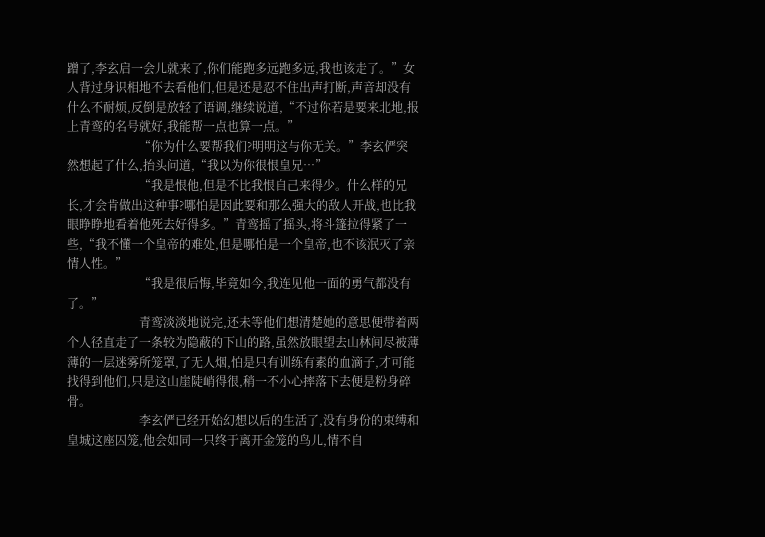蹭了,李玄启一会儿就来了,你们能跑多远跑多远,我也该走了。”女人背过身识相地不去看他们,但是还是忍不住出声打断,声音却没有什么不耐烦,反倒是放轻了语调,继续说道,“不过你若是要来北地,报上青鸾的名号就好,我能帮一点也算一点。”
                        “你为什么要帮我们?明明这与你无关。”李玄俨突然想起了什么,抬头问道,“我以为你很恨皇兄…”
                        “我是恨他,但是不比我恨自己来得少。什么样的兄长,才会肯做出这种事?哪怕是因此要和那么强大的敌人开战,也比我眼睁睁地看着他死去好得多。”青鸾摇了摇头,将斗篷拉得紧了一些,“我不懂一个皇帝的难处,但是哪怕是一个皇帝,也不该泯灭了亲情人性。”
                        “我是很后悔,毕竟如今,我连见他一面的勇气都没有了。”
                        青鸾淡淡地说完,还未等他们想清楚她的意思便带着两个人径直走了一条较为隐蔽的下山的路,虽然放眼望去山林间尽被薄薄的一层迷雾所笼罩,了无人烟,怕是只有训练有素的血滴子,才可能找得到他们,只是这山崖陡峭得很,稍一不小心摔落下去便是粉身碎骨。
                        李玄俨已经开始幻想以后的生活了,没有身份的束缚和皇城这座囚笼,他会如同一只终于离开金笼的鸟儿,情不自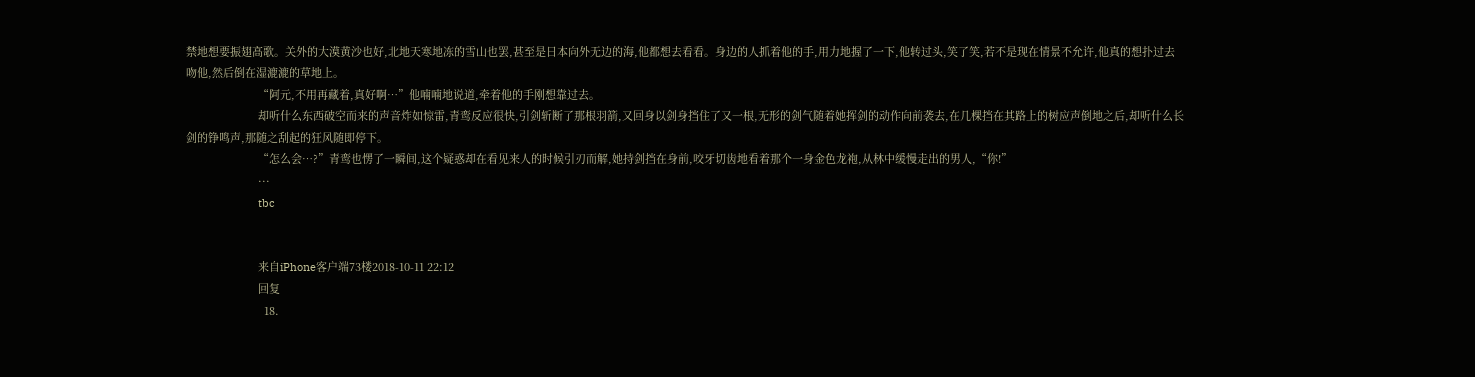禁地想要振翅高歌。关外的大漠黄沙也好,北地天寒地冻的雪山也罢,甚至是日本向外无边的海,他都想去看看。身边的人抓着他的手,用力地握了一下,他转过头,笑了笑,若不是现在情景不允许,他真的想扑过去吻他,然后倒在湿漉漉的草地上。
                        “阿元,不用再藏着,真好啊…”他喃喃地说道,牵着他的手刚想靠过去。
                        却听什么东西破空而来的声音炸如惊雷,青鸾反应很快,引剑斩断了那根羽箭,又回身以剑身挡住了又一根,无形的剑气随着她挥剑的动作向前袭去,在几棵挡在其路上的树应声倒地之后,却听什么长剑的铮鸣声,那随之刮起的狂风随即停下。
                        “怎么会…?”青鸾也愣了一瞬间,这个疑惑却在看见来人的时候引刃而解,她持剑挡在身前,咬牙切齿地看着那个一身金色龙袍,从林中缓慢走出的男人,“你!”
                        ···
                        tbc


                        来自iPhone客户端73楼2018-10-11 22:12
                        回复
                          18.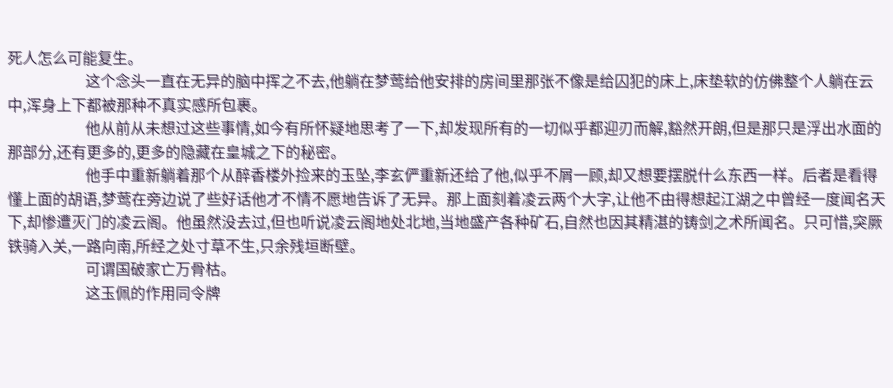死人怎么可能复生。
                          这个念头一直在无异的脑中挥之不去,他躺在梦莺给他安排的房间里那张不像是给囚犯的床上,床垫软的仿佛整个人躺在云中,浑身上下都被那种不真实感所包裹。
                          他从前从未想过这些事情,如今有所怀疑地思考了一下,却发现所有的一切似乎都迎刃而解,豁然开朗,但是那只是浮出水面的那部分,还有更多的,更多的隐藏在皇城之下的秘密。
                          他手中重新躺着那个从醉香楼外捡来的玉坠,李玄俨重新还给了他,似乎不屑一顾,却又想要摆脱什么东西一样。后者是看得懂上面的胡语,梦莺在旁边说了些好话他才不情不愿地告诉了无异。那上面刻着凌云两个大字,让他不由得想起江湖之中曾经一度闻名天下,却惨遭灭门的凌云阁。他虽然没去过,但也听说凌云阁地处北地,当地盛产各种矿石,自然也因其精湛的铸剑之术所闻名。只可惜,突厥铁骑入关,一路向南,所经之处寸草不生,只余残垣断壁。
                          可谓国破家亡万骨枯。
                          这玉佩的作用同令牌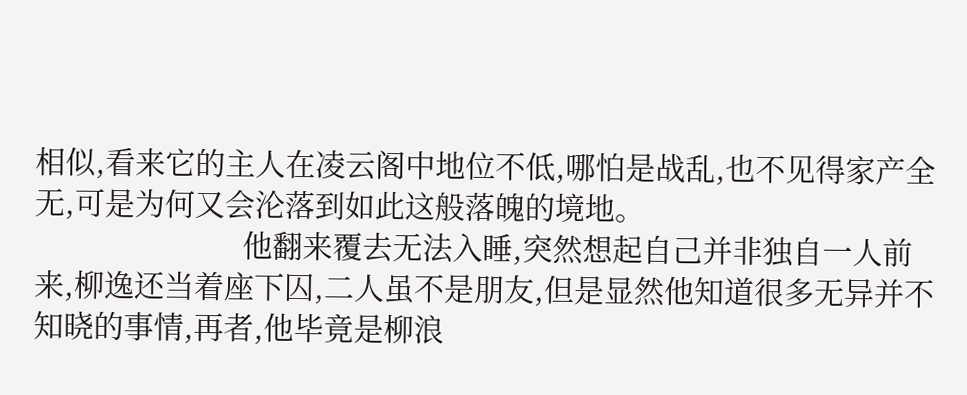相似,看来它的主人在凌云阁中地位不低,哪怕是战乱,也不见得家产全无,可是为何又会沦落到如此这般落魄的境地。
                          他翻来覆去无法入睡,突然想起自己并非独自一人前来,柳逸还当着座下囚,二人虽不是朋友,但是显然他知道很多无异并不知晓的事情,再者,他毕竟是柳浪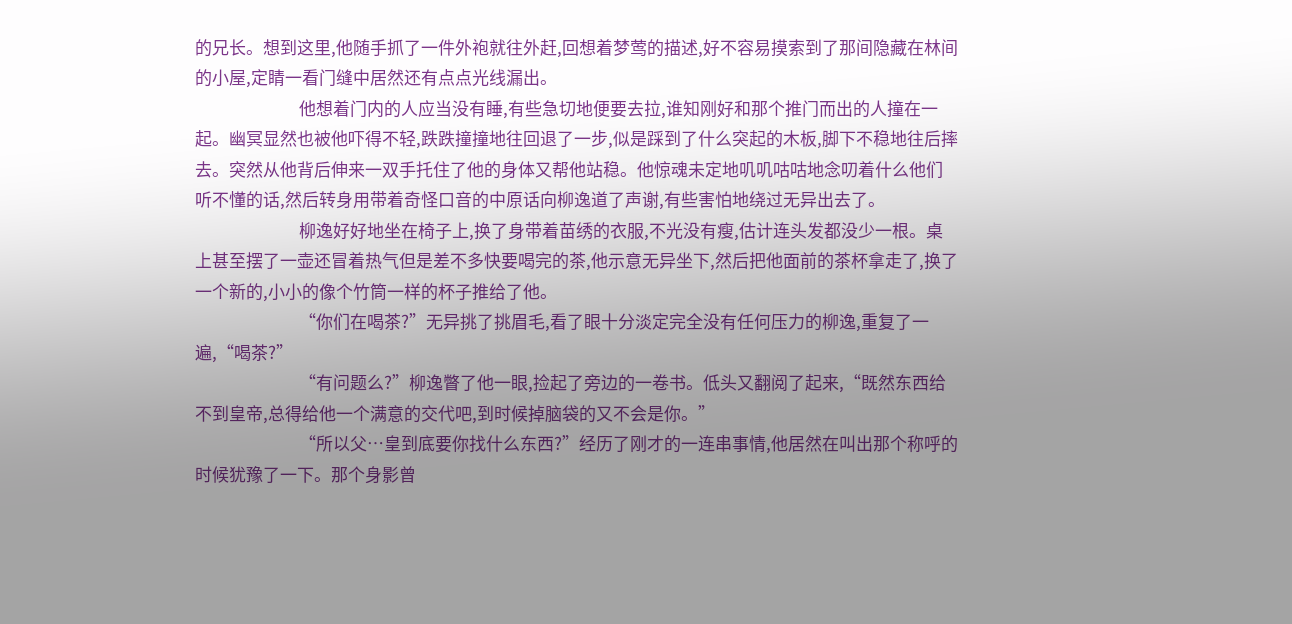的兄长。想到这里,他随手抓了一件外袍就往外赶,回想着梦莺的描述,好不容易摸索到了那间隐藏在林间的小屋,定睛一看门缝中居然还有点点光线漏出。
                          他想着门内的人应当没有睡,有些急切地便要去拉,谁知刚好和那个推门而出的人撞在一起。幽冥显然也被他吓得不轻,跌跌撞撞地往回退了一步,似是踩到了什么突起的木板,脚下不稳地往后摔去。突然从他背后伸来一双手托住了他的身体又帮他站稳。他惊魂未定地叽叽咕咕地念叨着什么他们听不懂的话,然后转身用带着奇怪口音的中原话向柳逸道了声谢,有些害怕地绕过无异出去了。
                          柳逸好好地坐在椅子上,换了身带着苗绣的衣服,不光没有瘦,估计连头发都没少一根。桌上甚至摆了一壶还冒着热气但是差不多快要喝完的茶,他示意无异坐下,然后把他面前的茶杯拿走了,换了一个新的,小小的像个竹筒一样的杯子推给了他。
                          “你们在喝茶?”无异挑了挑眉毛,看了眼十分淡定完全没有任何压力的柳逸,重复了一遍,“喝茶?”
                          “有问题么?”柳逸瞥了他一眼,捡起了旁边的一卷书。低头又翻阅了起来,“既然东西给不到皇帝,总得给他一个满意的交代吧,到时候掉脑袋的又不会是你。”
                          “所以父…皇到底要你找什么东西?”经历了刚才的一连串事情,他居然在叫出那个称呼的时候犹豫了一下。那个身影曾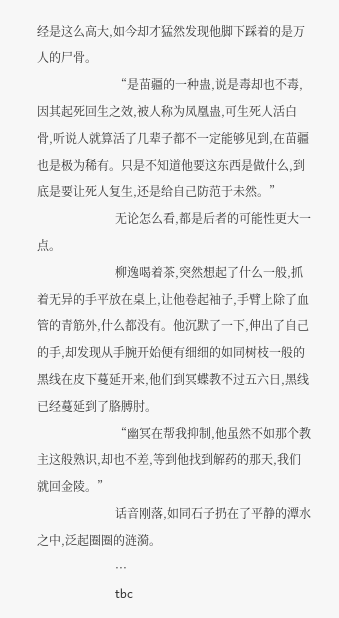经是这么高大,如今却才猛然发现他脚下踩着的是万人的尸骨。
                          “是苗疆的一种蛊,说是毒却也不毒,因其起死回生之效,被人称为凤凰蛊,可生死人活白骨,听说人就算活了几辈子都不一定能够见到,在苗疆也是极为稀有。只是不知道他要这东西是做什么,到底是要让死人复生,还是给自己防范于未然。”
                          无论怎么看,都是后者的可能性更大一点。
                          柳逸喝着茶,突然想起了什么一般,抓着无异的手平放在桌上,让他卷起袖子,手臂上除了血管的青筋外,什么都没有。他沉默了一下,伸出了自己的手,却发现从手腕开始便有细细的如同树枝一般的黑线在皮下蔓延开来,他们到冥蝶教不过五六日,黑线已经蔓延到了胳膊肘。
                          “幽冥在帮我抑制,他虽然不如那个教主这般熟识,却也不差,等到他找到解药的那天,我们就回金陵。”
                          话音刚落,如同石子扔在了平静的潭水之中,泛起圈圈的涟漪。
                          ···
                          tbc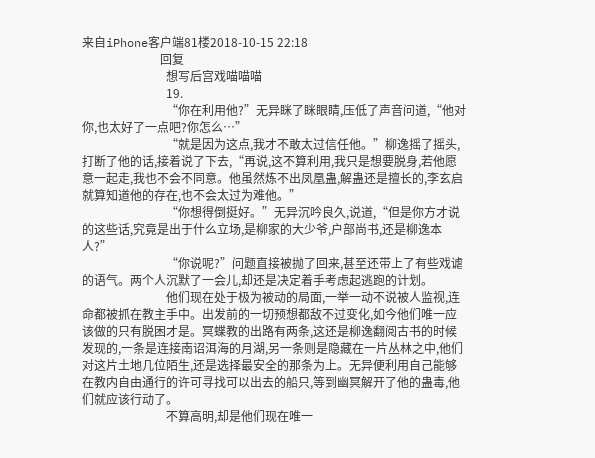来自iPhone客户端81楼2018-10-15 22:18
                          回复
                            想写后宫戏喵喵喵
                            19.
                            “你在利用他?”无异眯了眯眼睛,压低了声音问道,“他对你,也太好了一点吧?你怎么…”
                            “就是因为这点,我才不敢太过信任他。”柳逸摇了摇头,打断了他的话,接着说了下去,“再说,这不算利用,我只是想要脱身,若他愿意一起走,我也不会不同意。他虽然炼不出凤凰蛊,解蛊还是擅长的,李玄启就算知道他的存在,也不会太过为难他。”
                            “你想得倒挺好。”无异沉吟良久,说道,“但是你方才说的这些话,究竟是出于什么立场,是柳家的大少爷,户部尚书,还是柳逸本人?”
                            “你说呢?”问题直接被抛了回来,甚至还带上了有些戏谑的语气。两个人沉默了一会儿,却还是决定着手考虑起逃跑的计划。
                            他们现在处于极为被动的局面,一举一动不说被人监视,连命都被抓在教主手中。出发前的一切预想都敌不过变化,如今他们唯一应该做的只有脱困才是。冥蝶教的出路有两条,这还是柳逸翻阅古书的时候发现的,一条是连接南诏洱海的月湖,另一条则是隐藏在一片丛林之中,他们对这片土地几位陌生,还是选择最安全的那条为上。无异便利用自己能够在教内自由通行的许可寻找可以出去的船只,等到幽冥解开了他的蛊毒,他们就应该行动了。
                            不算高明,却是他们现在唯一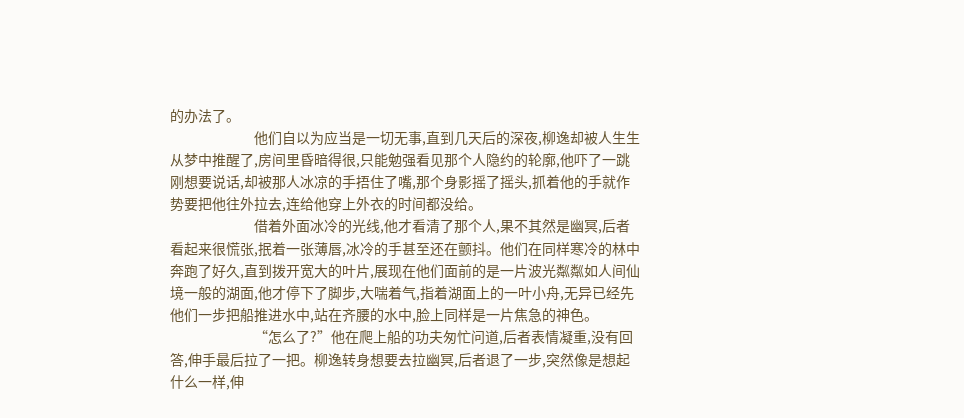的办法了。
                            他们自以为应当是一切无事,直到几天后的深夜,柳逸却被人生生从梦中推醒了,房间里昏暗得很,只能勉强看见那个人隐约的轮廓,他吓了一跳刚想要说话,却被那人冰凉的手捂住了嘴,那个身影摇了摇头,抓着他的手就作势要把他往外拉去,连给他穿上外衣的时间都没给。
                            借着外面冰冷的光线,他才看清了那个人,果不其然是幽冥,后者看起来很慌张,抿着一张薄唇,冰冷的手甚至还在颤抖。他们在同样寒冷的林中奔跑了好久,直到拨开宽大的叶片,展现在他们面前的是一片波光粼粼如人间仙境一般的湖面,他才停下了脚步,大喘着气,指着湖面上的一叶小舟,无异已经先他们一步把船推进水中,站在齐腰的水中,脸上同样是一片焦急的神色。
                            “怎么了?”他在爬上船的功夫匆忙问道,后者表情凝重,没有回答,伸手最后拉了一把。柳逸转身想要去拉幽冥,后者退了一步,突然像是想起什么一样,伸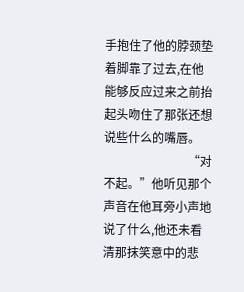手抱住了他的脖颈垫着脚靠了过去,在他能够反应过来之前抬起头吻住了那张还想说些什么的嘴唇。
                            “对不起。”他听见那个声音在他耳旁小声地说了什么,他还未看清那抹笑意中的悲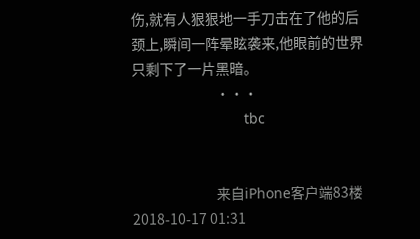伤,就有人狠狠地一手刀击在了他的后颈上,瞬间一阵晕眩袭来,他眼前的世界只剩下了一片黑暗。
                            ···
                            tbc


                            来自iPhone客户端83楼2018-10-17 01:31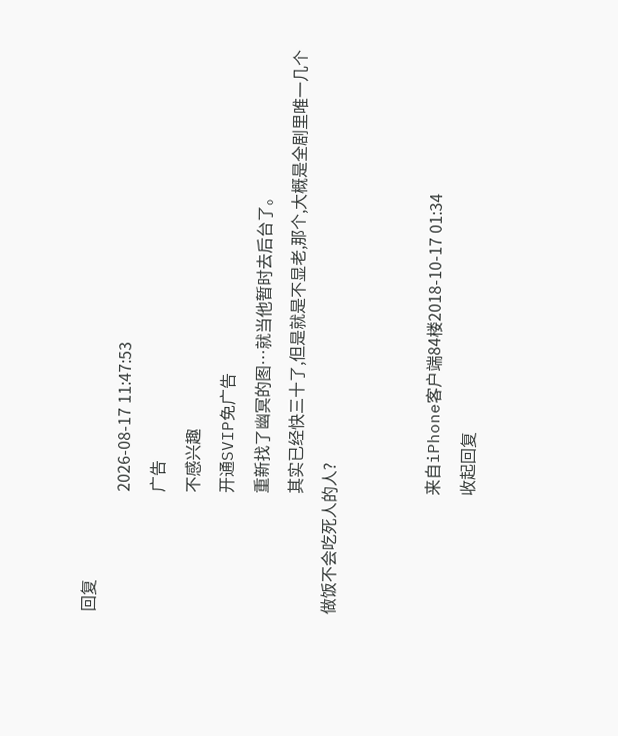回复
                              2026-08-17 11:47:53
                              广告
                              不感兴趣
                              开通SVIP免广告
                              重新找了幽冥的图…就当他暂时去后台了。
                              其实已经快三十了,但是就是不显老,那个,大概是全剧里唯一几个做饭不会吃死人的人?


                              来自iPhone客户端84楼2018-10-17 01:34
                              收起回复